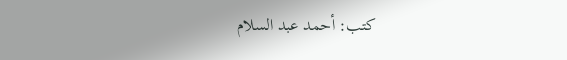كتب: أحمد عبد السلام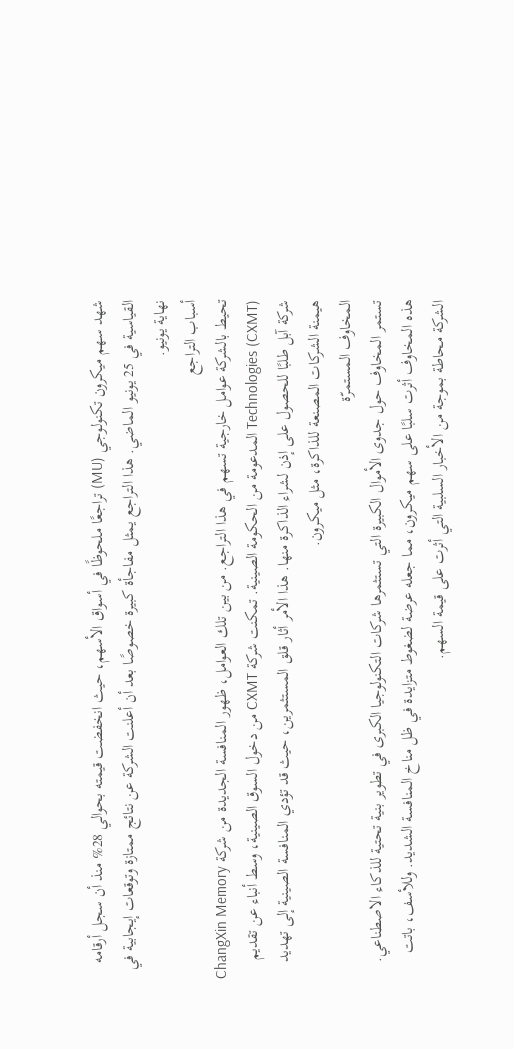شهد سهم ميكرون تكنولوجي (MU) تراجعًا ملحوظًا في أسواق الأسهم، حيث انخفضت قيمته بحوالي 28% منذ أن سجل أرقامه القياسية في 25 يونيو الماضي. هذا التراجع يمثل مفاجأة كبيرة خصوصًا بعد أن أعلنت الشركة عن نتائج ممتازة وتوقعات إيجابية في نهاية يونيو.
أسباب التراجع
تحيط بالشركة عوامل خارجية تسهم في هذا التراجع. من بين تلك العوامل، ظهور المنافسة الجديدة من شركة ChangXin Memory Technologies (CXMT) المدعومة من الحكومة الصينية. تمكنت شركة CXMT من دخول السوق الصينية، وسط أنباء عن تقديم شركة آبل طلبًا للحصول على إذن لشراء الذاكرة منها. هذا الأمر أثار قلق المستثمرين، حيث قد تؤدي المنافسة الصينية إلى تهديد هيمنة الشركات المصنعة للذاكرة، مثل ميكرون.
المخاوف المستمرّة
تستمر المخاوف حول جدوى الأموال الكبيرة التي تستثمرها شركات التكنولوجيا الكبرى في تطوير بنية تحتية للذكاء الاصطناعي. هذه المخاوف أثرت سلبًا على سهم ميكرون، مما جعله عرضة لضغوط متزايدة في ظل مناخ المنافسة الشديد. وللأسف، باتت الشركة محاطة بموجة من الأخبار السلبية التي أثرت على قيمة السهم.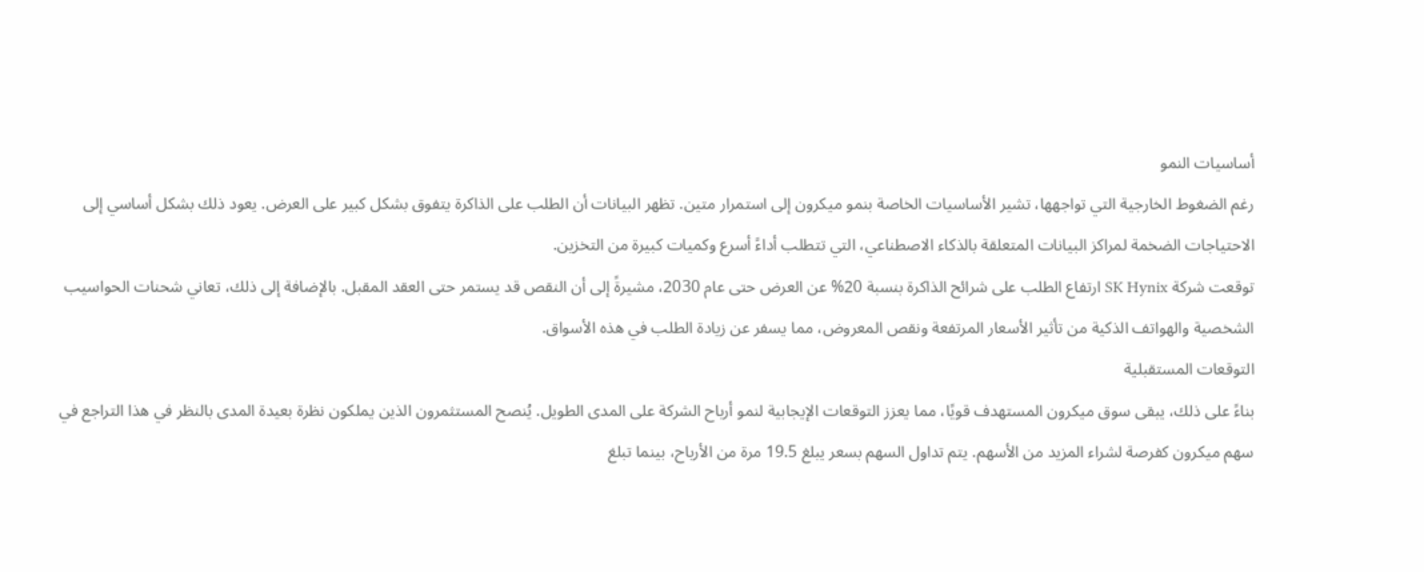أساسيات النمو
رغم الضغوط الخارجية التي تواجهها، تشير الأساسيات الخاصة بنمو ميكرون إلى استمرار متين. تظهر البيانات أن الطلب على الذاكرة يتفوق بشكل كبير على العرض. يعود ذلك بشكل أساسي إلى الاحتياجات الضخمة لمراكز البيانات المتعلقة بالذكاء الاصطناعي، التي تتطلب أداءً أسرع وكميات كبيرة من التخزين.
توقعت شركة SK Hynix ارتفاع الطلب على شرائح الذاكرة بنسبة 20% عن العرض حتى عام 2030، مشيرةً إلى أن النقص قد يستمر حتى العقد المقبل. بالإضافة إلى ذلك، تعاني شحنات الحواسيب الشخصية والهواتف الذكية من تأثير الأسعار المرتفعة ونقص المعروض، مما يسفر عن زيادة الطلب في هذه الأسواق.
التوقعات المستقبلية
بناءً على ذلك، يبقى سوق ميكرون المستهدف قويًا، مما يعزز التوقعات الإيجابية لنمو أرباح الشركة على المدى الطويل. يُنصح المستثمرون الذين يملكون نظرة بعيدة المدى بالنظر في هذا التراجع في سهم ميكرون كفرصة لشراء المزيد من الأسهم. يتم تداول السهم بسعر يبلغ 19.5 مرة من الأرباح، بينما تبلغ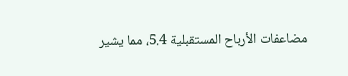مضاعفات الأرباح المستقبلية 5.4، مما يشير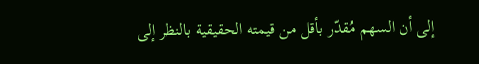إلى أن السهم مُقدّر بأقل من قيمته الحقيقية بالنظر إلى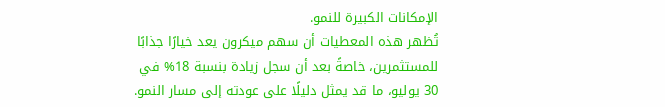الإمكانات الكبيرة للنمو.
تُظهر هذه المعطيات أن سهم ميكرون يعد خيارًا جذابًا للمستثمرين، خاصةً بعد أن سجل زيادة بنسبة 18% في 30 يوليو، ما قد يمثل دليلًا على عودته إلى مسار النمو.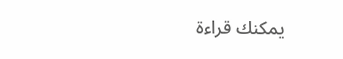يمكنك قراءة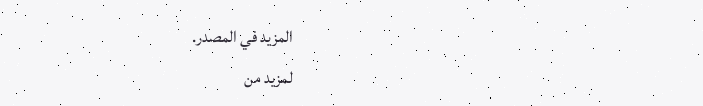المزيد في المصدر.
لمزيد من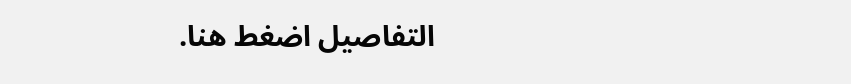التفاصيل اضغط هنا.